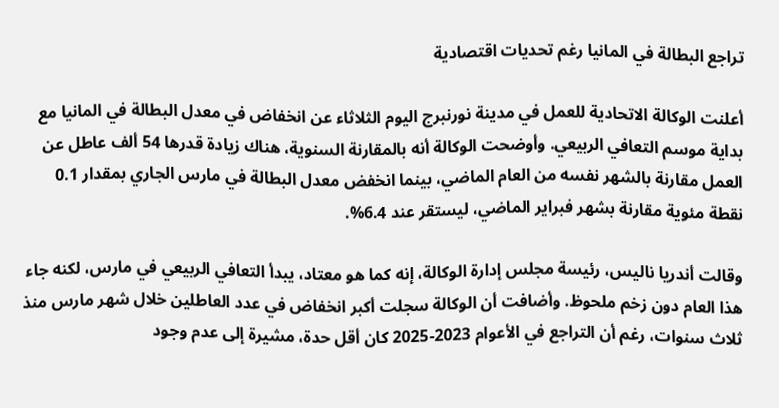تراجع البطالة في المانيا رغم تحديات اقتصادية

أعلنت الوكالة الاتحادية للعمل في مدينة نورنبرج اليوم الثلاثاء عن انخفاض في معدل البطالة في المانيا مع بداية موسم التعافي الربيعي. وأوضحت الوكالة أنه بالمقارنة السنوية، هناك زيادة قدرها 54 ألف عاطل عن العمل مقارنة بالشهر نفسه من العام الماضي، بينما انخفض معدل البطالة في مارس الجاري بمقدار 0.1 نقطة مئوية مقارنة بشهر فبراير الماضي، ليستقر عند 6.4%.

وقالت أندريا ناليس، رئيسة مجلس إدارة الوكالة، إنه كما هو معتاد، يبدأ التعافي الربيعي في مارس، لكنه جاء هذا العام دون زخم ملحوظ. وأضافت أن الوكالة سجلت أكبر انخفاض في عدد العاطلين خلال شهر مارس منذ ثلاث سنوات، رغم أن التراجع في الأعوام 2023-2025 كان أقل حدة، مشيرة إلى عدم وجود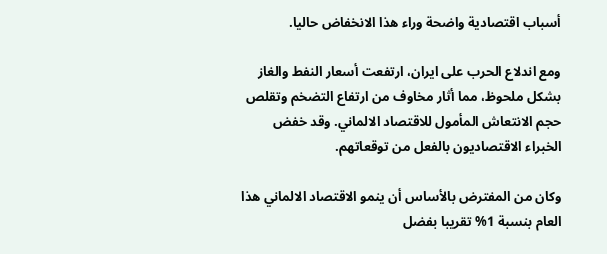أسباب اقتصادية واضحة وراء هذا الانخفاض حاليا.

ومع اندلاع الحرب على ايران، ارتفعت أسعار النفط والغاز بشكل ملحوظ، مما أثار مخاوف من ارتفاع التضخم وتقلص حجم الانتعاش المأمول للاقتصاد الالماني. وقد خفض الخبراء الاقتصاديون بالفعل من توقعاتهم.

وكان من المفترض بالأساس أن ينمو الاقتصاد الالماني هذا العام بنسبة 1% تقريبا بفضل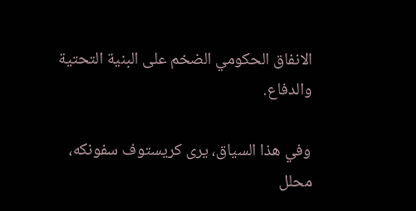الانفاق الحكومي الضخم على البنية التحتية والدفاع.

وفي هذا السياق، يرى كريستوف سفونكه، محلل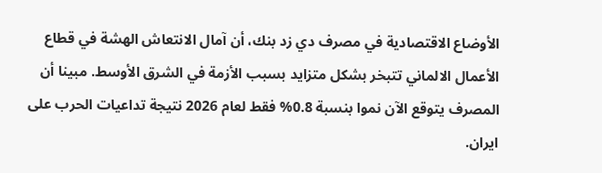الأوضاع الاقتصادية في مصرف دي زد بنك، أن آمال الانتعاش الهشة في قطاع الأعمال الالماني تتبخر بشكل متزايد بسبب الأزمة في الشرق الأوسط. مبينا أن المصرف يتوقع الآن نموا بنسبة 0.8% فقط لعام 2026 نتيجة تداعيات الحرب على ايران.